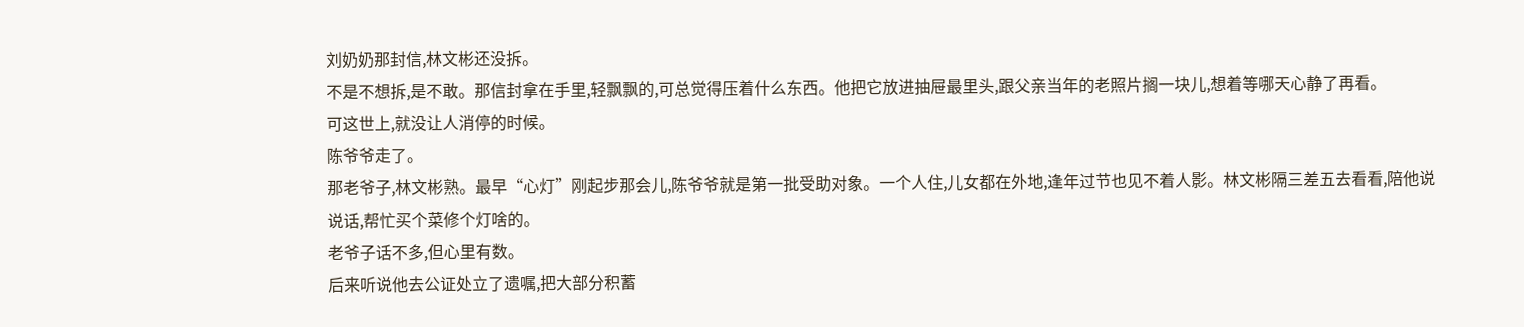刘奶奶那封信,林文彬还没拆。
不是不想拆,是不敢。那信封拿在手里,轻飘飘的,可总觉得压着什么东西。他把它放进抽屉最里头,跟父亲当年的老照片搁一块儿,想着等哪天心静了再看。
可这世上,就没让人消停的时候。
陈爷爷走了。
那老爷子,林文彬熟。最早“心灯”刚起步那会儿,陈爷爷就是第一批受助对象。一个人住,儿女都在外地,逢年过节也见不着人影。林文彬隔三差五去看看,陪他说说话,帮忙买个菜修个灯啥的。
老爷子话不多,但心里有数。
后来听说他去公证处立了遗嘱,把大部分积蓄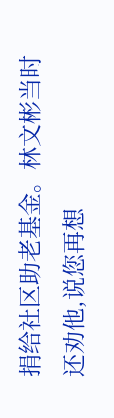捐给社区助老基金。林文彬当时还劝他,说您再想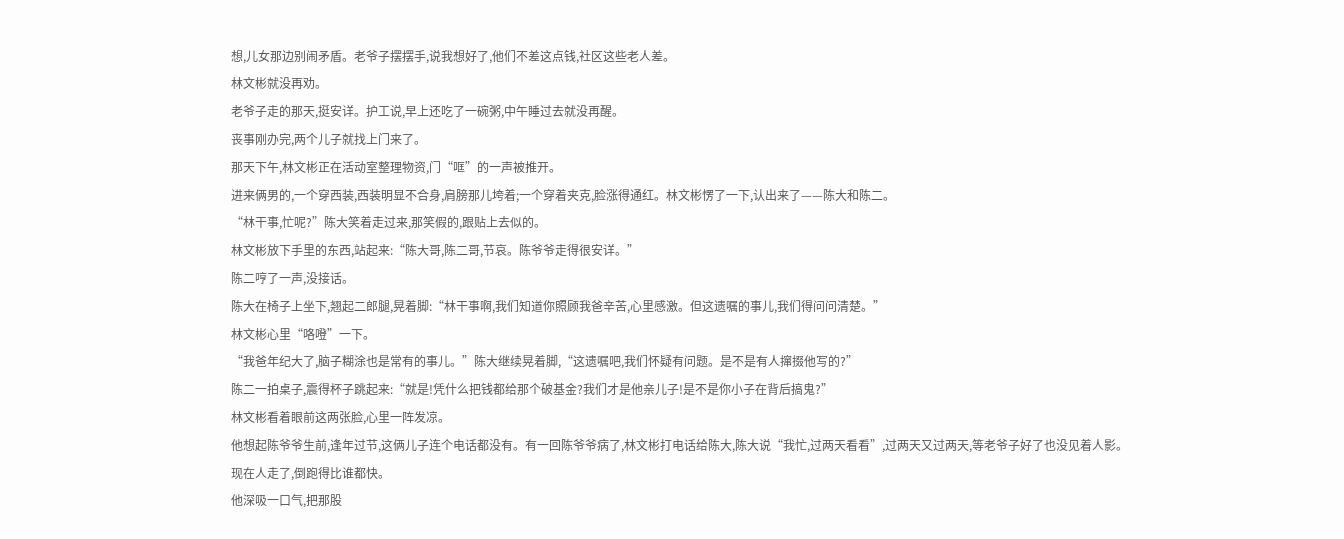想,儿女那边别闹矛盾。老爷子摆摆手,说我想好了,他们不差这点钱,社区这些老人差。
林文彬就没再劝。
老爷子走的那天,挺安详。护工说,早上还吃了一碗粥,中午睡过去就没再醒。
丧事刚办完,两个儿子就找上门来了。
那天下午,林文彬正在活动室整理物资,门“哐”的一声被推开。
进来俩男的,一个穿西装,西装明显不合身,肩膀那儿垮着;一个穿着夹克,脸涨得通红。林文彬愣了一下,认出来了——陈大和陈二。
“林干事,忙呢?”陈大笑着走过来,那笑假的,跟贴上去似的。
林文彬放下手里的东西,站起来:“陈大哥,陈二哥,节哀。陈爷爷走得很安详。”
陈二哼了一声,没接话。
陈大在椅子上坐下,翘起二郎腿,晃着脚:“林干事啊,我们知道你照顾我爸辛苦,心里感激。但这遗嘱的事儿,我们得问问清楚。”
林文彬心里“咯噔”一下。
“我爸年纪大了,脑子糊涂也是常有的事儿。”陈大继续晃着脚,“这遗嘱吧,我们怀疑有问题。是不是有人撺掇他写的?”
陈二一拍桌子,震得杯子跳起来:“就是!凭什么把钱都给那个破基金?我们才是他亲儿子!是不是你小子在背后搞鬼?”
林文彬看着眼前这两张脸,心里一阵发凉。
他想起陈爷爷生前,逢年过节,这俩儿子连个电话都没有。有一回陈爷爷病了,林文彬打电话给陈大,陈大说“我忙,过两天看看”,过两天又过两天,等老爷子好了也没见着人影。
现在人走了,倒跑得比谁都快。
他深吸一口气,把那股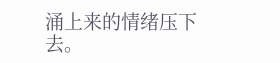涌上来的情绪压下去。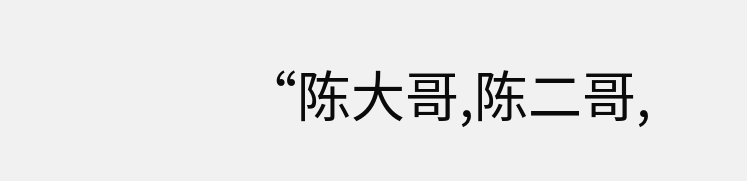“陈大哥,陈二哥,